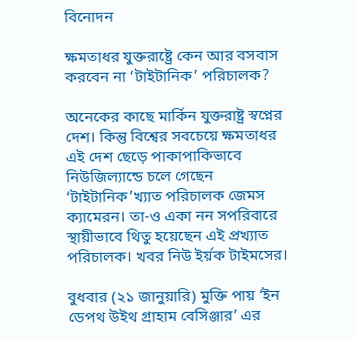বিনোদন

ক্ষমতাধর যুক্তরাষ্ট্রে কেন আর বসবাস করবেন না ‘টাইটানিক’ পরিচালক?

অনেকের কাছে মার্কিন যুক্তরাষ্ট্র স্বপ্নের দেশ। কিন্তু বিশ্বের সবচেয়ে ক্ষমতাধর এই দেশ ছেড়ে পাকাপাকিভাবে নিউজিল্যান্ডে চলে গেছেন ‘টাইটানিক’খ্যাত পরিচালক জেমস ক্যামেরন। তা-ও একা নন সপরিবারে স্থায়ীভাবে থিতু হয়েছেন এই প্রখ্যাত পরিচালক। খবর নিউ ইর্য়ক টাইমসের।

বুধবার (২১ জানুয়ারি) মুক্তি পায় ‘ইন ডেপথ উইথ গ্রাহাম বেসিঞ্জার’ এর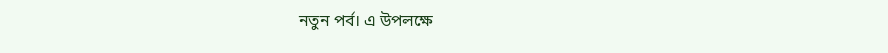নতুন পর্ব। এ উপলক্ষে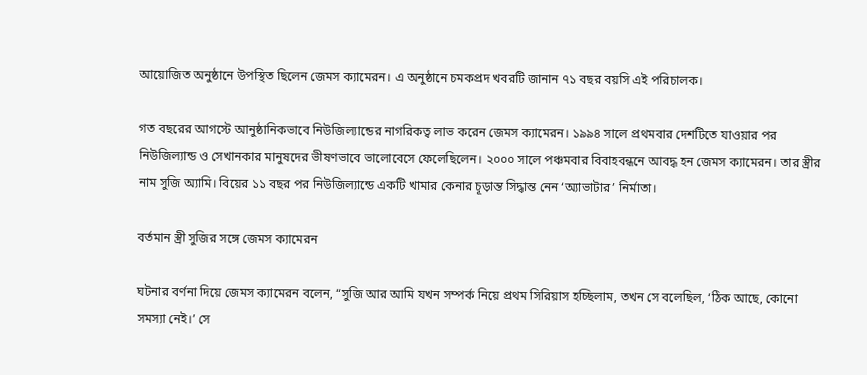আয়োজিত অনুষ্ঠানে উপস্থিত ছিলেন জেমস ক্যামেরন। এ অনুষ্ঠানে চমকপ্রদ খবরটি জানান ৭১ বছর বয়সি এই পরিচালক।

গত বছরের আগস্টে আনুষ্ঠানিকভাবে নিউজিল্যান্ডের নাগরিকত্ব লাভ করেন জেমস ক্যামেরন। ১৯৯৪ সালে প্রথমবার দেশটিতে যাওয়ার পর নিউজিল্যান্ড ও সেখানকার মানুষদের ভীষণভাবে ভালোবেসে ফেলেছিলেন। ২০০০ সালে পঞ্চমবার বিবাহবন্ধনে আবদ্ধ হন জেমস ক্যামেরন। তার স্ত্রীর নাম সুজি অ্যামি। বিয়ের ১১ বছর পর নিউজিল্যান্ডে একটি খামার কেনার চূড়ান্ত সিদ্ধান্ত নেন ‘অ্যাভাটার’ নির্মাতা।

বর্তমান স্ত্রী সুজির সঙ্গে জেমস ক্যামেরন

ঘটনার বর্ণনা দিয়ে জেমস ক্যামেরন বলেন, “সুজি আর আমি যখন সম্পর্ক নিয়ে প্রথম সিরিয়াস হচ্ছিলাম, তখন সে বলেছিল, ‘ঠিক আছে, কোনো সমস্যা নেই।’ সে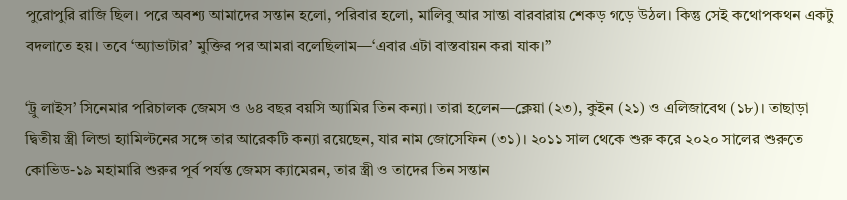পুরোপুরি রাজি ছিল। পরে অবশ্য আমাদের সন্তান হলো, পরিবার হলো, মালিবু আর সান্তা বারবারায় শেকড় গড়ে উঠল। কিন্তু সেই কথোপকথন একটু বদলাতে হয়। তবে ‘অ্যাভাটার’ মুক্তির পর আমরা বলেছিলাম—‘এবার এটা বাস্তবায়ন করা যাক।”

‘ট্রু লাইস’ সিনেমার পরিচালক জেমস ও ৬৪ বছর বয়সি অ্যামির তিন কন্যা। তারা হলেন—ক্লেয়া (২৩), কুইন (২১) ও এলিজাবেথ (১৮)। তাছাড়া দ্বিতীয় স্ত্রী লিন্ডা হ্যামিল্টনের সঙ্গে তার আরেকটি কন্যা রয়েছেন, যার নাম জোসেফিন (৩১)। ২০১১ সাল থেকে শুরু করে ২০২০ সালের শুরুতে কোভিড-১৯ মহামারি শুরুর পূর্ব পর্যন্ত জেমস ক্যামেরন, তার স্ত্রী ও তাদের তিন সন্তান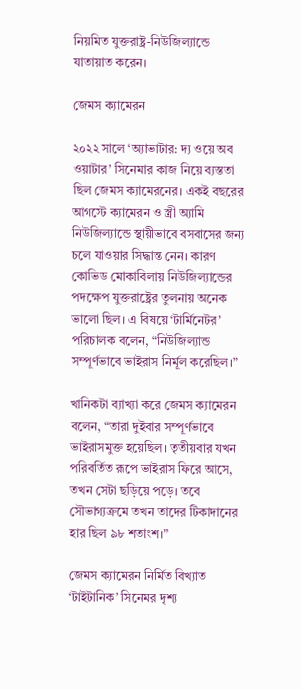নিয়মিত যুক্তরাষ্ট্র-নিউজিল্যান্ডে যাতায়াত করেন।

জেমস ক্যামেরন

২০২২ সালে ‘অ্যাভাটার: দ্য ওয়ে অব ওয়াটার’ সিনেমার কাজ নিয়ে ব্যস্ততা ছিল জেমস ক্যামেরনের। একই বছরের আগস্টে ক্যামেরন ও স্ত্রী অ্যামি নিউজিল্যান্ডে স্থায়ীভাবে বসবাসের জন্য চলে যাওয়ার সিদ্ধান্ত নেন। কারণ কোভিড মোকাবিলায় নিউজিল্যান্ডের পদক্ষেপ যুক্তরাষ্ট্রের তুলনায় অনেক ভালো ছিল। এ বিষয়ে ‘টার্মিনেটর’ পরিচালক বলেন, “নিউজিল্যান্ড সম্পূর্ণভাবে ভাইরাস নির্মূল করেছিল।”

খানিকটা ব্যাখ্যা করে জেমস ক্যামেরন বলেন, “তারা দুইবার সম্পূর্ণভাবে ভাইরাসমুক্ত হয়েছিল। তৃতীয়বার যখন পরিবর্তিত রূপে ভাইরাস ফিরে আসে, তখন সেটা ছড়িয়ে পড়ে। তবে সৌভাগ্যক্রমে তখন তাদের টিকাদানের হার ছিল ৯৮ শতাংশ।”

জেমস ক্যামেরন নির্মিত বিখ্যাত ‘টাইটানিক’ সিনেমর দৃশ্য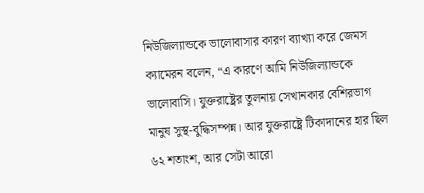নিউজিল্যান্ডকে ভালোবাসার কারণ ব্যাখ্যা করে জেমস ক্যামেরন বলেন, “এ কারণে আমি নিউজিল্যান্ডকে ভালোবাসি। যুক্তরাষ্ট্রের তুলনায় সেখানকার বেশিরভাগ মানুষ সুস্থ-বুদ্ধিসম্পন্ন। আর যুক্তরাষ্ট্রে টিকাদানের হার ছিল ৬২ শতাংশ, আর সেটা আরো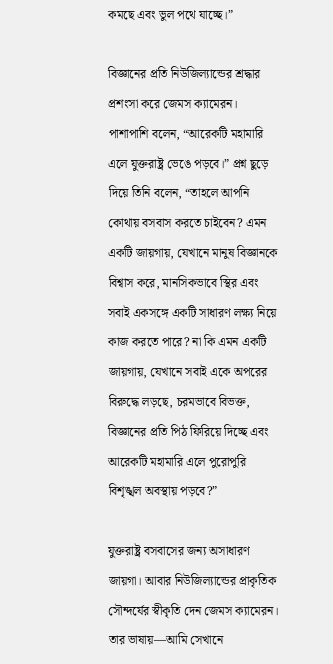কমছে এবং ভুল পথে যাচ্ছে।”

বিজ্ঞানের প্রতি নিউজিল্যান্ডের শ্রদ্ধার প্রশংসা করে জেমস ক্যামেরন। পাশাপাশি বলেন, “আরেকটি মহামারি এলে যুক্তরাষ্ট্র ভেঙে পড়বে।” প্রশ্ন ছুড়ে দিয়ে তিনি বলেন, “তাহলে আপনি কোথায় বসবাস করতে চাইবেন? এমন একটি জায়গায়, যেখানে মানুষ বিজ্ঞানকে বিশ্বাস করে, মানসিকভাবে স্থির এবং সবাই একসঙ্গে একটি সাধারণ লক্ষ্য নিয়ে কাজ করতে পারে? না কি এমন একটি জায়গায়, যেখানে সবাই একে অপরের বিরুদ্ধে লড়ছে, চরমভাবে বিভক্ত, বিজ্ঞানের প্রতি পিঠ ফিরিয়ে দিচ্ছে এবং আরেকটি মহামারি এলে পুরোপুরি বিশৃঙ্খল অবস্থায় পড়বে?”

যুক্তরাষ্ট্র বসবাসের জন্য অসাধারণ জায়গা। আবার নিউজিল্যান্ডের প্রাকৃতিক সৌন্দর্যের স্বীকৃতি দেন জেমস ক্যামেরন। তার ভাষায়—আমি সেখানে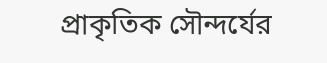প্রাকৃতিক সৌন্দর্যের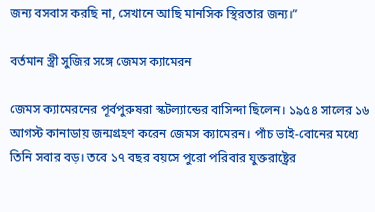জন্য বসবাস করছি না, সেখানে আছি মানসিক স্থিরতার জন্য।”

বর্তমান স্ত্রী সুজির সঙ্গে জেমস ক্যামেরন

জেমস ক্যামেরনের পূর্বপুরুষরা স্কটল্যান্ডের বাসিন্দা ছিলেন। ১৯৫৪ সালের ১৬ আগস্ট কানাডায় জন্মগ্রহণ করেন জেমস ক্যামেরন। পাঁচ ভাই-বোনের মধ্যে তিনি সবার বড়। তবে ১৭ বছর বয়সে পুরো পরিবার যুক্তরাষ্ট্রের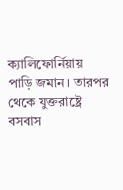ক্যালিফোর্নিয়ায় পাড়ি জমান। তারপর থেকে যুক্তরাষ্ট্রে বসবাস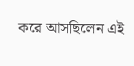করে আসছিলেন এই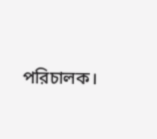পরিচালক।